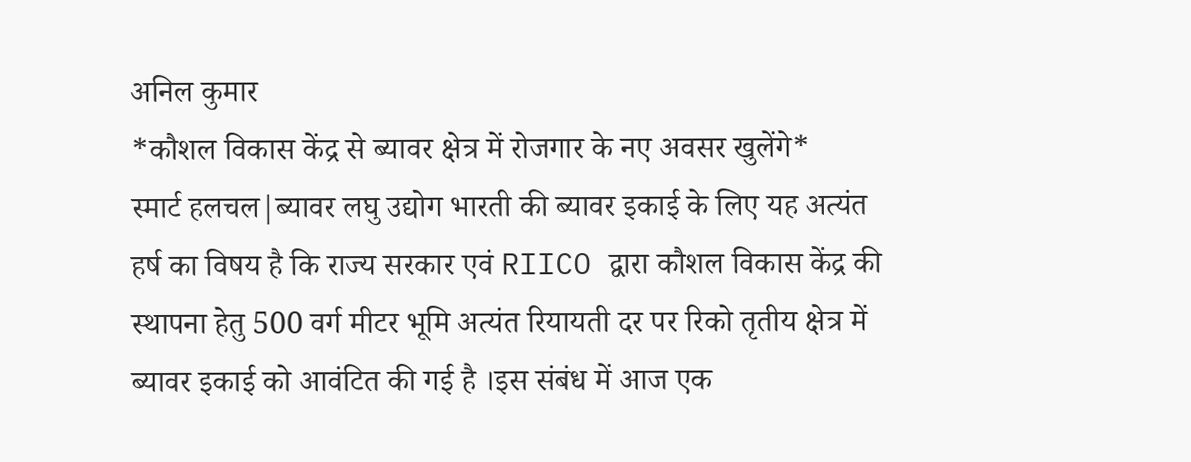अनिल कुमार
*कौशल विकास केंद्र से ब्यावर क्षेत्र में रोजगार के नए अवसर खुलेंगे*
स्मार्ट हलचल|ब्यावर लघु उद्योग भारती की ब्यावर इकाई के लिए यह अत्यंत हर्ष का विषय है कि राज्य सरकार एवं RIICO द्वारा कौशल विकास केंद्र की स्थापना हेतु 500 वर्ग मीटर भूमि अत्यंत रियायती दर पर रिको तृतीय क्षेत्र में ब्यावर इकाई को आवंटित की गई है ।इस संबंध में आज एक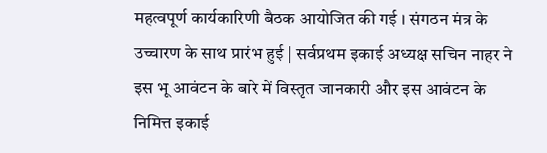महत्वपूर्ण कार्यकारिणी बैठक आयोजित की गई । संगठन मंत्र के उच्चारण के साथ प्रारंभ हुई | सर्वप्रथम इकाई अध्यक्ष सचिन नाहर ने इस भू आवंटन के बारे में विस्तृत जानकारी और इस आवंटन के निमित्त इकाई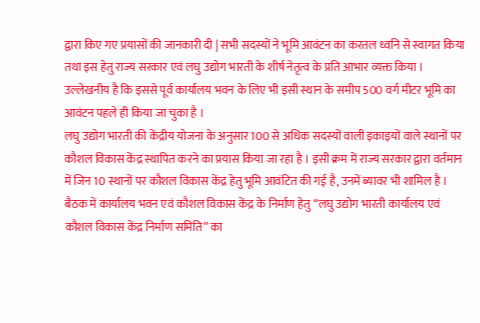द्वारा किए गए प्रयासों की जानकारी दी | सभी सदस्यों ने भूमि आवंटन का करतल ध्वनि से स्वागत किया तथा इस हेतु राज्य सरकार एवं लघु उद्योग भारती के शीर्ष नेतृत्व के प्रति आभार व्यक्त किया । उल्लेखनीय है कि इससे पूर्व कार्यालय भवन के लिए भी इसी स्थान के समीप 500 वर्ग मीटर भूमि का आवंटन पहले ही किया जा चुका है ।
लघु उद्योग भारती की केंद्रीय योजना के अनुसार 100 से अधिक सदस्यों वाली इकाइयों वाले स्थानों पर कौशल विकास केंद्र स्थापित करने का प्रयास किया जा रहा है । इसी क्रम में राज्य सरकार द्वारा वर्तमान में जिन 10 स्थानों पर कौशल विकास केंद्र हेतु भूमि आवंटित की गई है, उनमें ब्यावर भी शामिल है ।
बैठक में कार्यालय भवन एवं कौशल विकास केंद्र के निर्माण हेतु “लघु उद्योग भारती कार्यालय एवं कौशल विकास केंद्र निर्माण समिति” का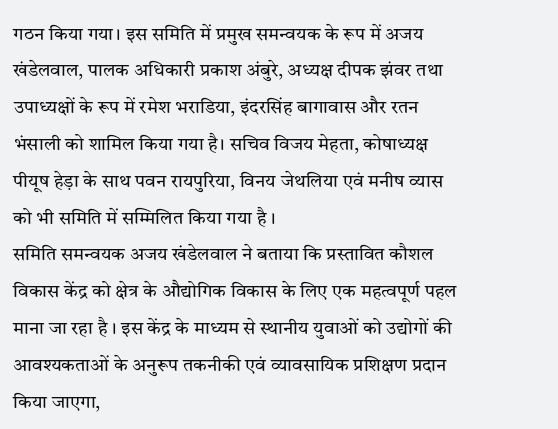गठन किया गया। इस समिति में प्रमुख समन्वयक के रूप में अजय खंडेलवाल, पालक अधिकारी प्रकाश अंबुरे, अध्यक्ष दीपक झंवर तथा उपाध्यक्षों के रूप में रमेश भराडिया, इंदरसिंह बागावास और रतन भंसाली को शामिल किया गया है। सचिव विजय मेहता, कोषाध्यक्ष पीयूष हेड़ा के साथ पवन रायपुरिया, विनय जेथलिया एवं मनीष व्यास को भी समिति में सम्मिलित किया गया है ।
समिति समन्वयक अजय खंडेलवाल ने बताया कि प्रस्तावित कौशल विकास केंद्र को क्षेत्र के औद्योगिक विकास के लिए एक महत्वपूर्ण पहल माना जा रहा है । इस केंद्र के माध्यम से स्थानीय युवाओं को उद्योगों की आवश्यकताओं के अनुरूप तकनीकी एवं व्यावसायिक प्रशिक्षण प्रदान किया जाएगा,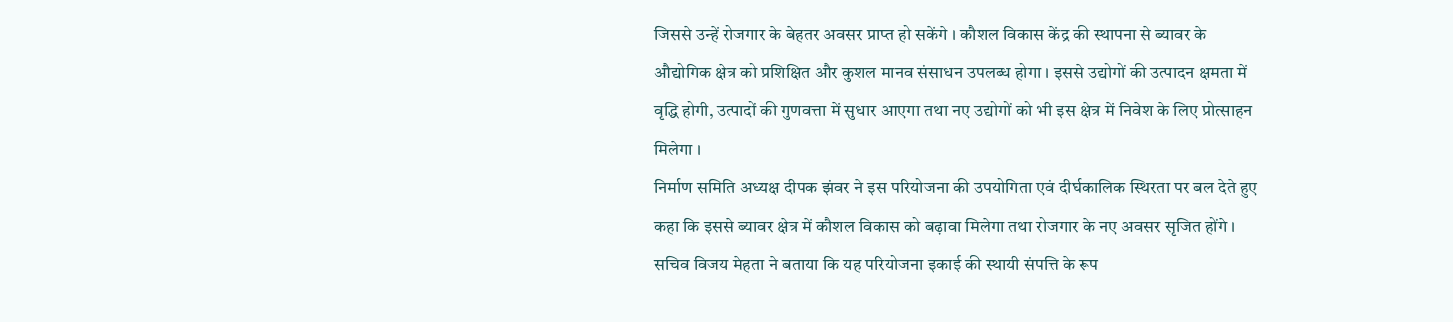जिससे उन्हें रोजगार के बेहतर अवसर प्राप्त हो सकेंगे । कौशल विकास केंद्र की स्थापना से ब्यावर के औद्योगिक क्षेत्र को प्रशिक्षित और कुशल मानव संसाधन उपलब्ध होगा । इससे उद्योगों की उत्पादन क्षमता में वृद्धि होगी, उत्पादों की गुणवत्ता में सुधार आएगा तथा नए उद्योगों को भी इस क्षेत्र में निवेश के लिए प्रोत्साहन मिलेगा ।
निर्माण समिति अध्यक्ष दीपक झंवर ने इस परियोजना की उपयोगिता एवं दीर्घकालिक स्थिरता पर बल देते हुए कहा कि इससे ब्यावर क्षेत्र में कौशल विकास को बढ़ावा मिलेगा तथा रोजगार के नए अवसर सृजित होंगे । सचिव विजय मेहता ने बताया कि यह परियोजना इकाई की स्थायी संपत्ति के रूप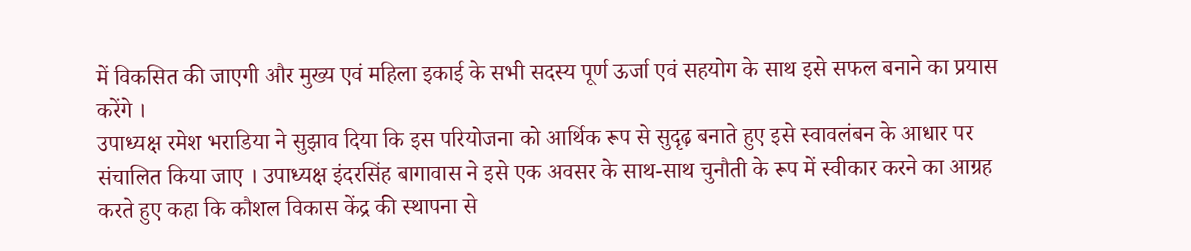में विकसित की जाएगी और मुख्य एवं महिला इकाई के सभी सदस्य पूर्ण ऊर्जा एवं सहयोग के साथ इसे सफल बनाने का प्रयास करेंगे ।
उपाध्यक्ष रमेश भराडिया ने सुझाव दिया कि इस परियोजना को आर्थिक रूप से सुदृढ़ बनाते हुए इसे स्वावलंबन के आधार पर संचालित किया जाए । उपाध्यक्ष इंदरसिंह बागावास ने इसे एक अवसर के साथ-साथ चुनौती के रूप में स्वीकार करने का आग्रह करते हुए कहा कि कौशल विकास केंद्र की स्थापना से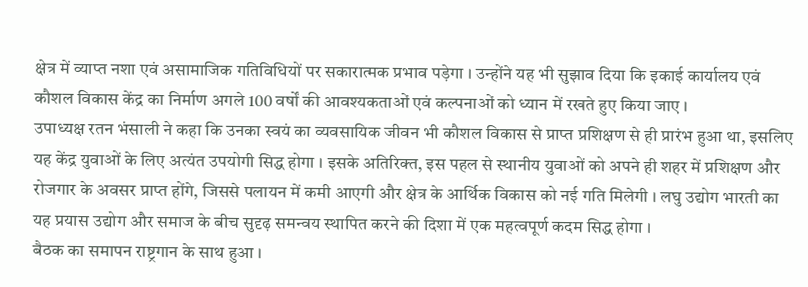क्षेत्र में व्याप्त नशा एवं असामाजिक गतिविधियों पर सकारात्मक प्रभाव पड़ेगा । उन्होंने यह भी सुझाव दिया कि इकाई कार्यालय एवं कौशल विकास केंद्र का निर्माण अगले 100 वर्षों की आवश्यकताओं एवं कल्पनाओं को ध्यान में रखते हुए किया जाए ।
उपाध्यक्ष रतन भंसाली ने कहा कि उनका स्वयं का व्यवसायिक जीवन भी कौशल विकास से प्राप्त प्रशिक्षण से ही प्रारंभ हुआ था, इसलिए यह केंद्र युवाओं के लिए अत्यंत उपयोगी सिद्ध होगा । इसके अतिरिक्त, इस पहल से स्थानीय युवाओं को अपने ही शहर में प्रशिक्षण और रोजगार के अवसर प्राप्त होंगे, जिससे पलायन में कमी आएगी और क्षेत्र के आर्थिक विकास को नई गति मिलेगी । लघु उद्योग भारती का यह प्रयास उद्योग और समाज के बीच सुदृढ़ समन्वय स्थापित करने की दिशा में एक महत्वपूर्ण कदम सिद्ध होगा ।
बैठक का समापन राष्ट्रगान के साथ हुआ ।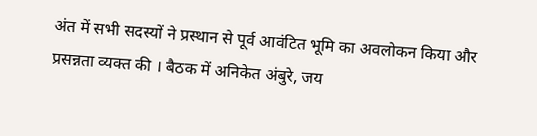अंत में सभी सदस्यों ने प्रस्थान से पूर्व आवंटित भूमि का अवलोकन किया और प्रसन्नता व्यक्त की । बैठक में अनिकेत अंबुरे, जय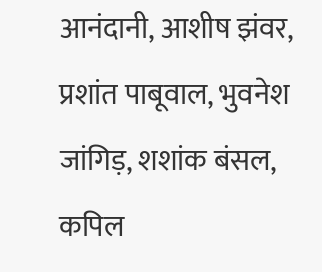आनंदानी, आशीष झंवर, प्रशांत पाबूवाल, भुवनेश जांगिड़, शशांक बंसल, कपिल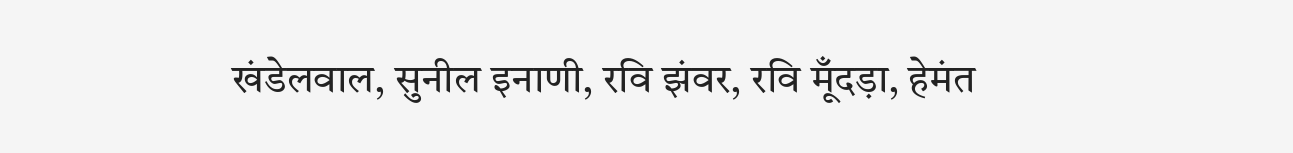खंडेलवाल, सुनील इनाणी, रवि झंवर, रवि मूँदड़ा, हेमंत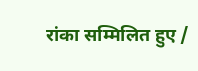रांका सम्मिलित हुए /